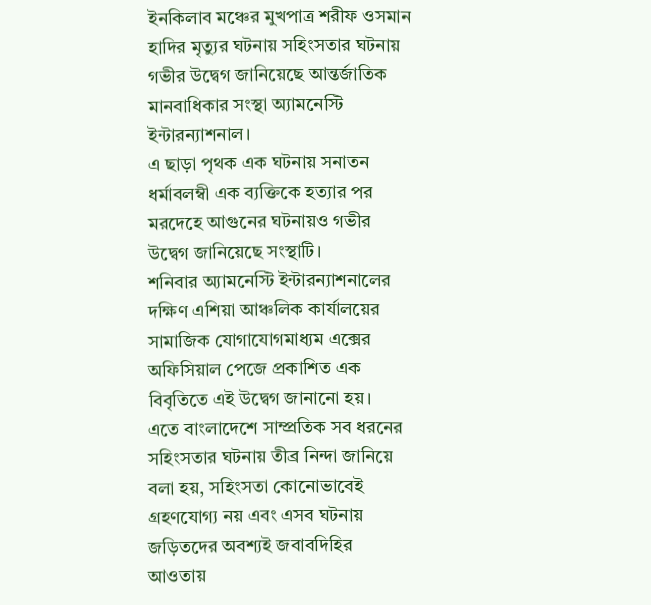ইনকিলাব মঞ্চের মুখপাত্র শরীফ ওসমান হাদির মৃত্যুর ঘটনায় সহিংসতার ঘটনায় গভীর উদ্বেগ জানিয়েছে আন্তর্জাতিক মানবাধিকার সংস্থা অ্যামনেস্টি ইন্টারন্যাশনাল।
এ ছাড়া পৃথক এক ঘটনায় সনাতন ধর্মাবলম্বী এক ব্যক্তিকে হত্যার পর মরদেহে আগুনের ঘটনায়ও গভীর উদ্বেগ জানিয়েছে সংস্থাটি।
শনিবার অ্যামনেস্টি ইন্টারন্যাশনালের দক্ষিণ এশিয়া আঞ্চলিক কার্যালয়ের সামাজিক যোগাযোগমাধ্যম এক্সের অফিসিয়াল পেজে প্রকাশিত এক বিবৃতিতে এই উদ্বেগ জানানো হয়।
এতে বাংলাদেশে সাম্প্রতিক সব ধরনের সহিংসতার ঘটনায় তীব্র নিন্দা জানিয়ে বলা হয়, সহিংসতা কোনোভাবেই গ্রহণযোগ্য নয় এবং এসব ঘটনায় জড়িতদের অবশ্যই জবাবদিহির আওতায়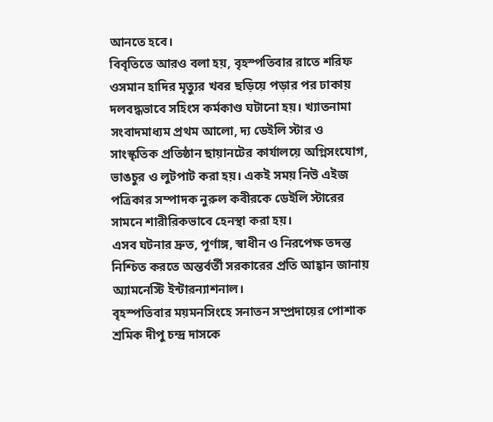আনতে হবে।
বিবৃতিতে আরও বলা হয়, বৃহস্পতিবার রাতে শরিফ ওসমান হাদির মৃত্যুর খবর ছড়িয়ে পড়ার পর ঢাকায় দলবদ্ধভাবে সহিংস কর্মকাণ্ড ঘটানো হয়। খ্যাতনামা সংবাদমাধ্যম প্রথম আলো, দ্য ডেইলি স্টার ও সাংস্কৃতিক প্রতিষ্ঠান ছায়ানটের কার্যালয়ে অগ্নিসংযোগ, ভাঙচুর ও লুটপাট করা হয়। একই সময় নিউ এইজ পত্রিকার সম্পাদক নুরুল কবীরকে ডেইলি স্টারের সামনে শারীরিকভাবে হেনস্থা করা হয়।
এসব ঘটনার দ্রুত, পূর্ণাঙ্গ, স্বাধীন ও নিরপেক্ষ তদন্ত নিশ্চিত করতে অন্তর্বর্তী সরকারের প্রতি আহ্বান জানায় অ্যামনেস্টি ইন্টারন্যাশনাল।
বৃহস্পতিবার ময়মনসিংহে সনাতন সম্প্রদায়ের পোশাক শ্রমিক দীপু চন্দ্র দাসকে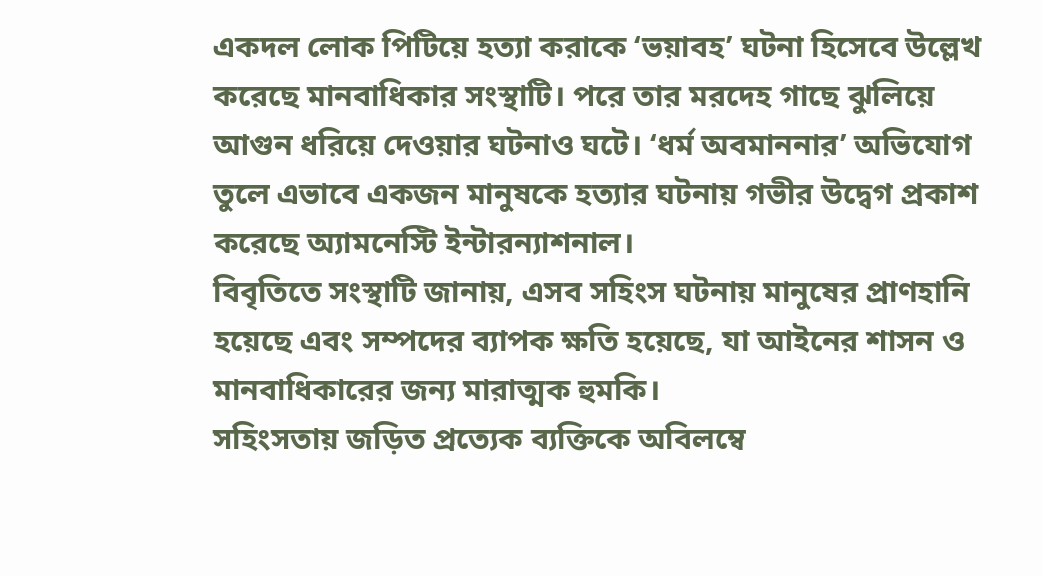একদল লোক পিটিয়ে হত্যা করাকে ‘ভয়াবহ’ ঘটনা হিসেবে উল্লেখ করেছে মানবাধিকার সংস্থাটি। পরে তার মরদেহ গাছে ঝুলিয়ে আগুন ধরিয়ে দেওয়ার ঘটনাও ঘটে। ‘ধর্ম অবমাননার’ অভিযোগ তুলে এভাবে একজন মানুষকে হত্যার ঘটনায় গভীর উদ্বেগ প্রকাশ করেছে অ্যামনেস্টি ইন্টারন্যাশনাল।
বিবৃতিতে সংস্থাটি জানায়, এসব সহিংস ঘটনায় মানুষের প্রাণহানি হয়েছে এবং সম্পদের ব্যাপক ক্ষতি হয়েছে, যা আইনের শাসন ও মানবাধিকারের জন্য মারাত্মক হুমকি।
সহিংসতায় জড়িত প্রত্যেক ব্যক্তিকে অবিলম্বে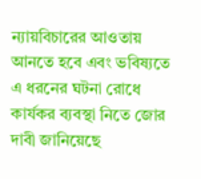ন্যায়বিচারের আওতায় আনতে হবে এবং ভবিষ্যতে এ ধরনের ঘটনা রোধে কার্যকর ব্যবস্থা নিতে জোর দাবী জানিয়েছে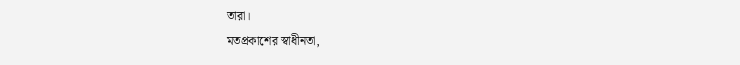তারা।
মতপ্রকাশের স্বাধীনতা,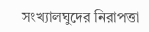সংখ্যালঘুদের নিরাপত্তা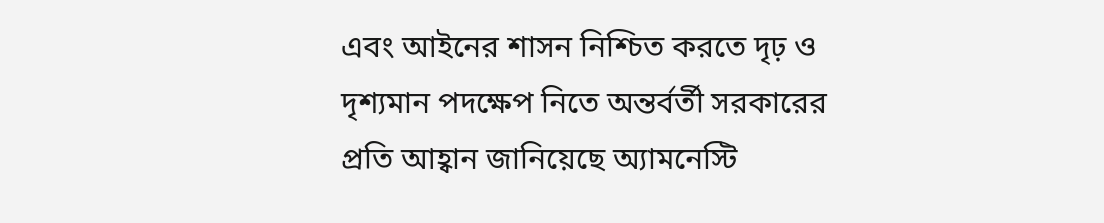এবং আইনের শাসন নিশ্চিত করতে দৃঢ় ও দৃশ্যমান পদক্ষেপ নিতে অন্তর্বর্তী সরকারের প্রতি আহ্বান জানিয়েছে অ্যামনেস্টি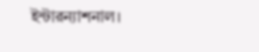ইন্টারন্যাশনাল।